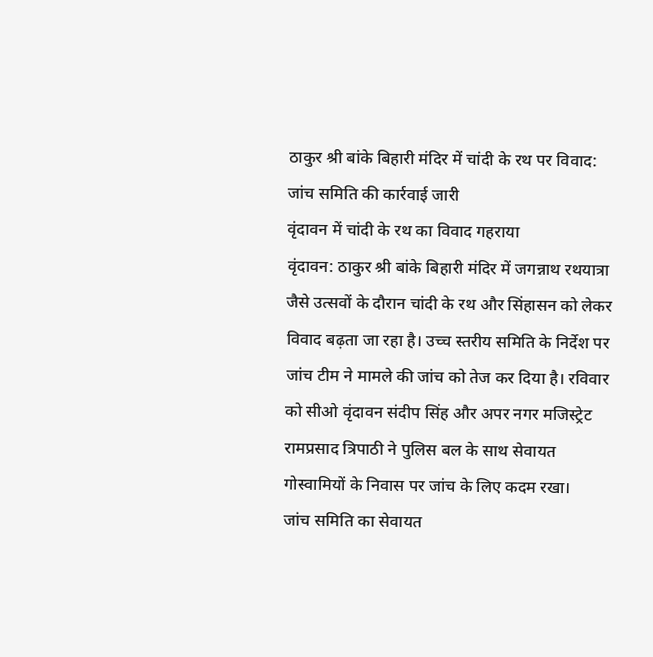ठाकुर श्री बांके बिहारी मंदिर में चांदी के रथ पर विवाद: जांच समिति की कार्रवाई जारी
वृंदावन में चांदी के रथ का विवाद गहराया
वृंदावन: ठाकुर श्री बांके बिहारी मंदिर में जगन्नाथ रथयात्रा जैसे उत्सवों के दौरान चांदी के रथ और सिंहासन को लेकर विवाद बढ़ता जा रहा है। उच्च स्तरीय समिति के निर्देश पर जांच टीम ने मामले की जांच को तेज कर दिया है। रविवार को सीओ वृंदावन संदीप सिंह और अपर नगर मजिस्ट्रेट रामप्रसाद त्रिपाठी ने पुलिस बल के साथ सेवायत गोस्वामियों के निवास पर जांच के लिए कदम रखा।
जांच समिति का सेवायत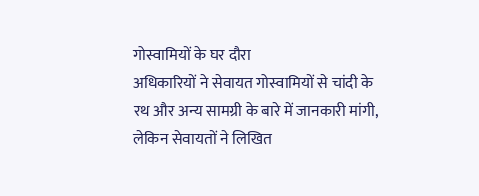गोस्वामियों के घर दौरा
अधिकारियों ने सेवायत गोस्वामियों से चांदी के रथ और अन्य सामग्री के बारे में जानकारी मांगी, लेकिन सेवायतों ने लिखित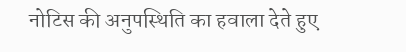नोटिस की अनुपस्थिति का हवाला देते हुए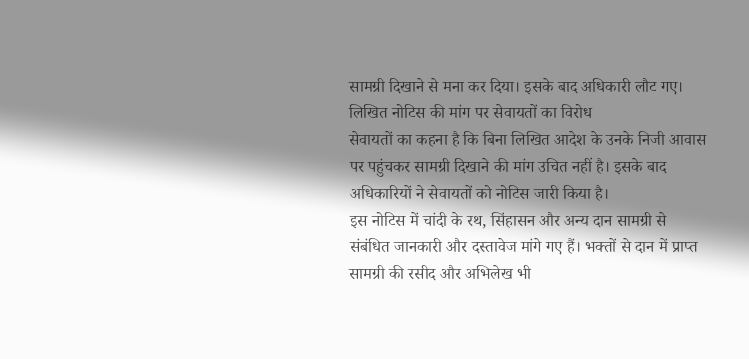सामग्री दिखाने से मना कर दिया। इसके बाद अधिकारी लौट गए।
लिखित नोटिस की मांग पर सेवायतों का विरोध
सेवायतों का कहना है कि बिना लिखित आदेश के उनके निजी आवास पर पहुंचकर सामग्री दिखाने की मांग उचित नहीं है। इसके बाद अधिकारियों ने सेवायतों को नोटिस जारी किया है।
इस नोटिस में चांदी के रथ, सिंहासन और अन्य दान सामग्री से संबंधित जानकारी और दस्तावेज मांगे गए हैं। भक्तों से दान में प्राप्त सामग्री की रसीद और अभिलेख भी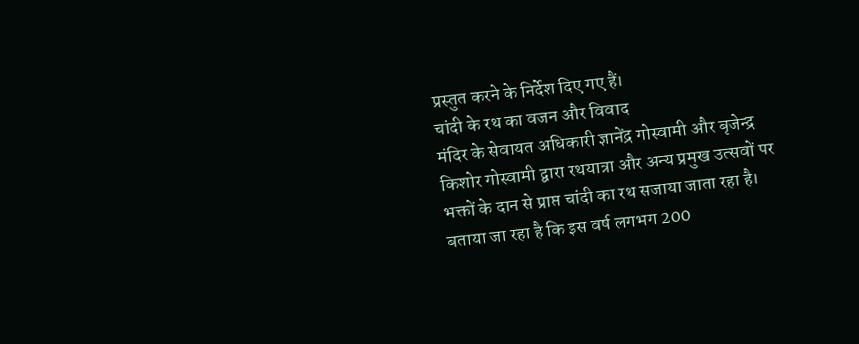प्रस्तुत करने के निर्देश दिए गए हैं।
चांदी के रथ का वजन और विवाद
मंदिर के सेवायत अधिकारी ज्ञानेंद्र गोस्वामी और बृजेन्द्र किशोर गोस्वामी द्वारा रथयात्रा और अन्य प्रमुख उत्सवों पर भक्तों के दान से प्राप्त चांदी का रथ सजाया जाता रहा है। बताया जा रहा है कि इस वर्ष लगभग 200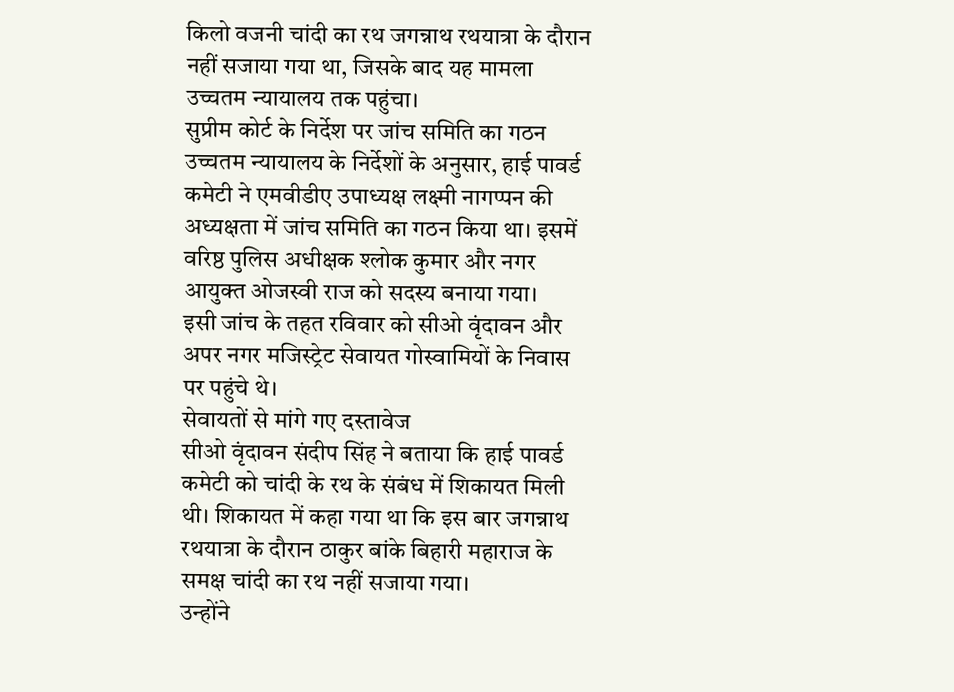किलो वजनी चांदी का रथ जगन्नाथ रथयात्रा के दौरान नहीं सजाया गया था, जिसके बाद यह मामला उच्चतम न्यायालय तक पहुंचा।
सुप्रीम कोर्ट के निर्देश पर जांच समिति का गठन
उच्चतम न्यायालय के निर्देशों के अनुसार, हाई पावर्ड कमेटी ने एमवीडीए उपाध्यक्ष लक्ष्मी नागप्पन की अध्यक्षता में जांच समिति का गठन किया था। इसमें वरिष्ठ पुलिस अधीक्षक श्लोक कुमार और नगर आयुक्त ओजस्वी राज को सदस्य बनाया गया।
इसी जांच के तहत रविवार को सीओ वृंदावन और अपर नगर मजिस्ट्रेट सेवायत गोस्वामियों के निवास पर पहुंचे थे।
सेवायतों से मांगे गए दस्तावेज
सीओ वृंदावन संदीप सिंह ने बताया कि हाई पावर्ड कमेटी को चांदी के रथ के संबंध में शिकायत मिली थी। शिकायत में कहा गया था कि इस बार जगन्नाथ रथयात्रा के दौरान ठाकुर बांके बिहारी महाराज के समक्ष चांदी का रथ नहीं सजाया गया।
उन्होंने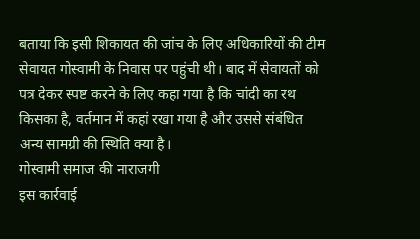बताया कि इसी शिकायत की जांच के लिए अधिकारियों की टीम सेवायत गोस्वामी के निवास पर पहुंची थी। बाद में सेवायतों को पत्र देकर स्पष्ट करने के लिए कहा गया है कि चांदी का रथ किसका है, वर्तमान में कहां रखा गया है और उससे संबंधित अन्य सामग्री की स्थिति क्या है।
गोस्वामी समाज की नाराजगी
इस कार्रवाई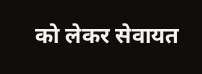को लेकर सेवायत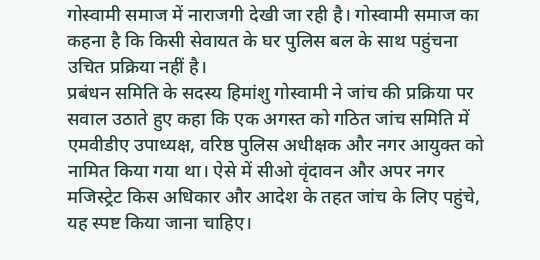गोस्वामी समाज में नाराजगी देखी जा रही है। गोस्वामी समाज का कहना है कि किसी सेवायत के घर पुलिस बल के साथ पहुंचना उचित प्रक्रिया नहीं है।
प्रबंधन समिति के सदस्य हिमांशु गोस्वामी ने जांच की प्रक्रिया पर सवाल उठाते हुए कहा कि एक अगस्त को गठित जांच समिति में एमवीडीए उपाध्यक्ष, वरिष्ठ पुलिस अधीक्षक और नगर आयुक्त को नामित किया गया था। ऐसे में सीओ वृंदावन और अपर नगर मजिस्ट्रेट किस अधिकार और आदेश के तहत जांच के लिए पहुंचे, यह स्पष्ट किया जाना चाहिए।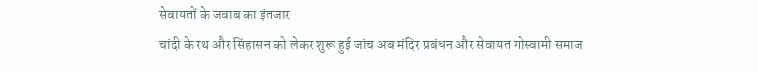सेवायतों के जवाब का इंतजार
चांदी के रथ और सिंहासन को लेकर शुरू हुई जांच अब मंदिर प्रबंधन और सेवायत गोस्वामी समाज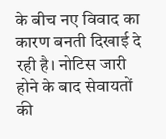के बीच नए विवाद का कारण बनती दिखाई दे रही है। नोटिस जारी होने के बाद सेवायतों की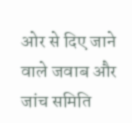ओर से दिए जाने वाले जवाब और जांच समिति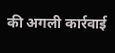की अगली कार्रवाई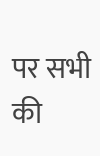पर सभी की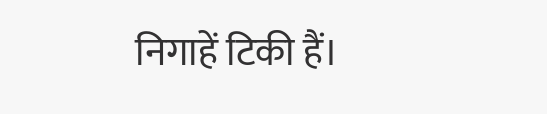निगाहें टिकी हैं।